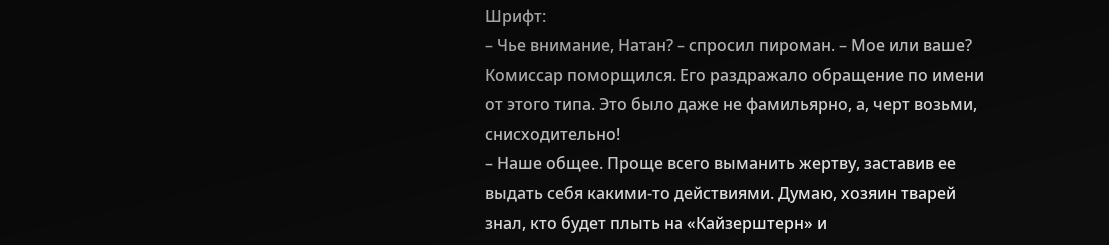Шрифт:
– Чье внимание, Натан? – спросил пироман. – Мое или ваше?
Комиссар поморщился. Его раздражало обращение по имени от этого типа. Это было даже не фамильярно, а, черт возьми, снисходительно!
– Наше общее. Проще всего выманить жертву, заставив ее выдать себя какими-то действиями. Думаю, хозяин тварей знал, кто будет плыть на «Кайзерштерн» и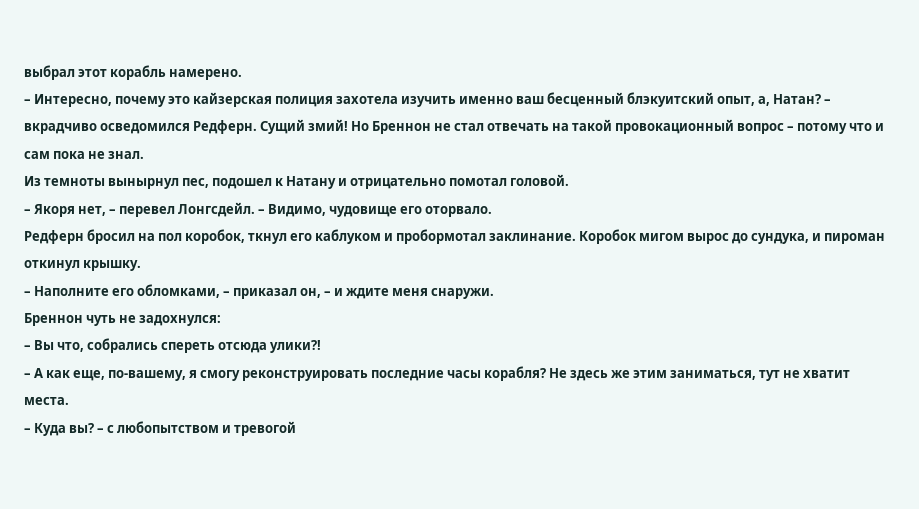выбрал этот корабль намерено.
– Интересно, почему это кайзерская полиция захотела изучить именно ваш бесценный блэкуитский опыт, а, Натан? – вкрадчиво осведомился Редферн. Сущий змий! Но Бреннон не стал отвечать на такой провокационный вопрос – потому что и сам пока не знал.
Из темноты вынырнул пес, подошел к Натану и отрицательно помотал головой.
– Якоря нет, – перевел Лонгсдейл. – Видимо, чудовище его оторвало.
Редферн бросил на пол коробок, ткнул его каблуком и пробормотал заклинание. Коробок мигом вырос до сундука, и пироман откинул крышку.
– Наполните его обломками, – приказал он, – и ждите меня снаружи.
Бреннон чуть не задохнулся:
– Вы что, собрались спереть отсюда улики?!
– А как еще, по-вашему, я смогу реконструировать последние часы корабля? Не здесь же этим заниматься, тут не хватит места.
– Куда вы? – с любопытством и тревогой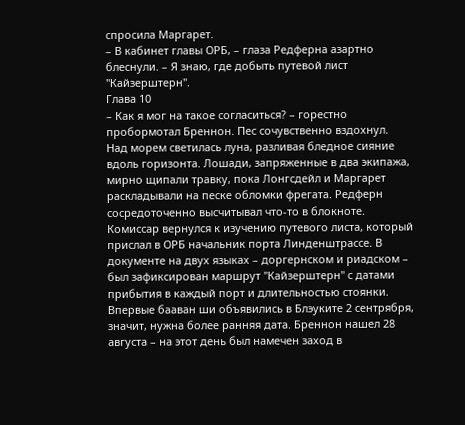спросила Маргарет.
– В кабинет главы ОРБ, – глаза Редферна азартно блеснули. – Я знаю, где добыть путевой лист "Кайзерштерн".
Глава 10
– Как я мог на такое согласиться? – горестно пробормотал Бреннон. Пес сочувственно вздохнул.
Над морем светилась луна, разливая бледное сияние вдоль горизонта. Лошади, запряженные в два экипажа, мирно щипали травку, пока Лонгсдейл и Маргарет раскладывали на песке обломки фрегата. Редферн сосредоточенно высчитывал что-то в блокноте. Комиссар вернулся к изучению путевого листа, который прислал в ОРБ начальник порта Линденштрассе. В документе на двух языках – доргернском и риадском – был зафиксирован маршрут "Кайзерштерн" с датами прибытия в каждый порт и длительностью стоянки.
Впервые бааван ши объявились в Блэуките 2 сентрября, значит, нужна более ранняя дата. Бреннон нашел 28 августа – на этот день был намечен заход в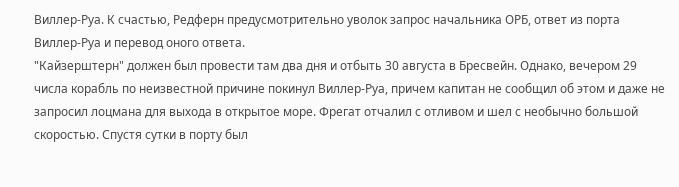Виллер-Руа. К счастью, Редферн предусмотрительно уволок запрос начальника ОРБ, ответ из порта Виллер-Руа и перевод оного ответа.
"Кайзерштерн" должен был провести там два дня и отбыть 30 августа в Бресвейн. Однако, вечером 29 числа корабль по неизвестной причине покинул Виллер-Руа, причем капитан не сообщил об этом и даже не запросил лоцмана для выхода в открытое море. Фрегат отчалил с отливом и шел с необычно большой скоростью. Спустя сутки в порту был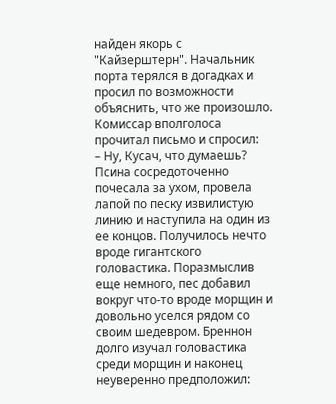найден якорь с "Кайзерштерн". Начальник порта терялся в догадках и просил по возможности объяснить, что же произошло.
Комиссар вполголоса прочитал письмо и спросил:
– Ну, Кусач, что думаешь?
Псина сосредоточенно почесала за ухом, провела лапой по песку извилистую линию и наступила на один из ее концов. Получилось нечто вроде гигантского головастика. Поразмыслив еще немного, пес добавил вокруг что-то вроде морщин и довольно уселся рядом со своим шедевром. Бреннон долго изучал головастика среди морщин и наконец неуверенно предположил: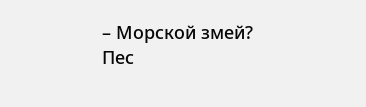– Морской змей?
Пес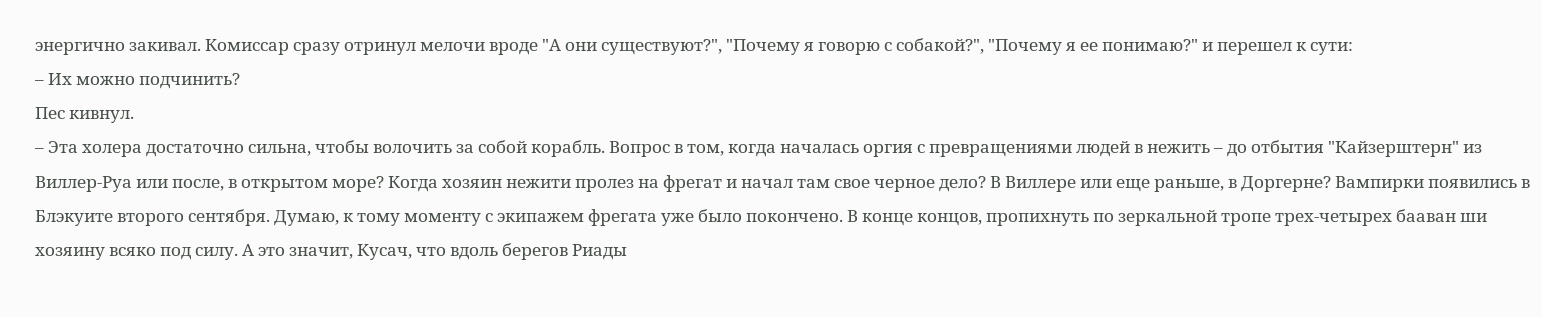энергично закивал. Комиссар сразу отринул мелочи вроде "А они существуют?", "Почему я говорю с собакой?", "Почему я ее понимаю?" и перешел к сути:
– Их можно подчинить?
Пес кивнул.
– Эта холера достаточно сильна, чтобы волочить за собой корабль. Вопрос в том, когда началась оргия с превращениями людей в нежить – до отбытия "Кайзерштерн" из Виллер-Руа или после, в открытом море? Когда хозяин нежити пролез на фрегат и начал там свое черное дело? В Виллере или еще раньше, в Доргерне? Вампирки появились в Блэкуите второго сентября. Думаю, к тому моменту с экипажем фрегата уже было покончено. В конце концов, пропихнуть по зеркальной тропе трех-четырех бааван ши хозяину всяко под силу. А это значит, Кусач, что вдоль берегов Риады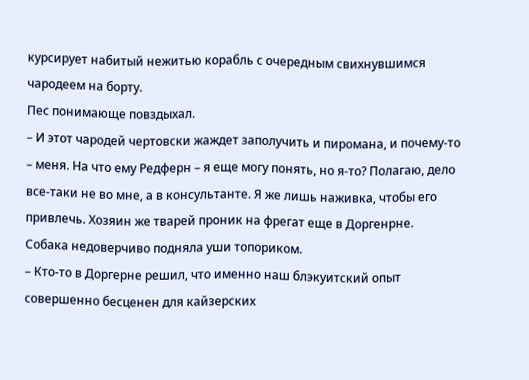курсирует набитый нежитью корабль с очередным свихнувшимся чародеем на борту.
Пес понимающе повздыхал.
– И этот чародей чертовски жаждет заполучить и пиромана, и почему-то – меня. На что ему Редферн – я еще могу понять, но я-то? Полагаю, дело все-таки не во мне, а в консультанте. Я же лишь наживка, чтобы его привлечь. Хозяин же тварей проник на фрегат еще в Доргенрне.
Собака недоверчиво подняла уши топориком.
– Кто-то в Доргерне решил, что именно наш блэкуитский опыт совершенно бесценен для кайзерских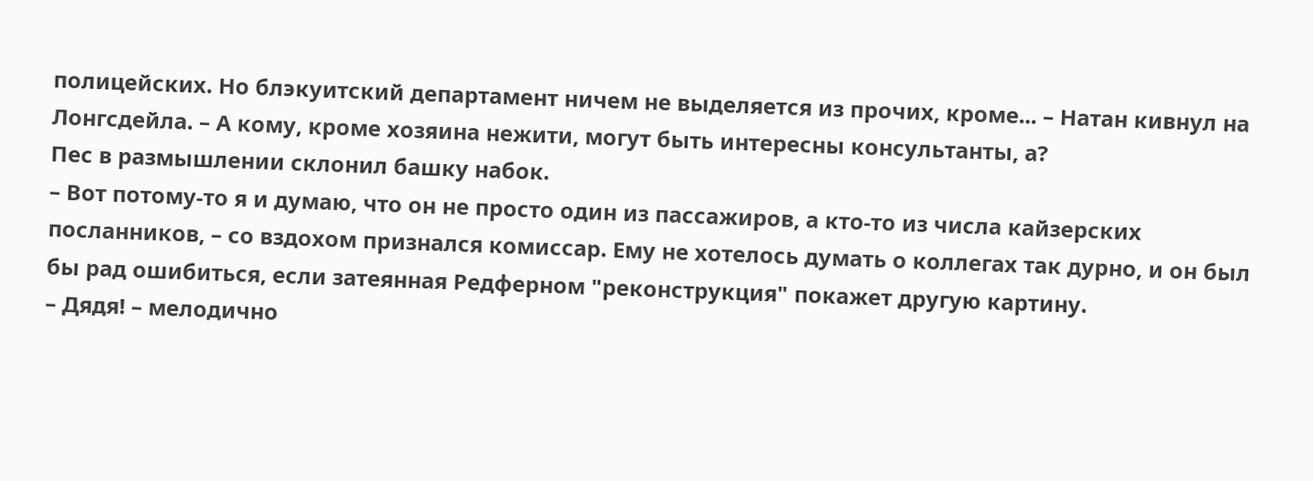полицейских. Но блэкуитский департамент ничем не выделяется из прочих, кроме... – Натан кивнул на Лонгсдейла. – А кому, кроме хозяина нежити, могут быть интересны консультанты, а?
Пес в размышлении склонил башку набок.
– Вот потому-то я и думаю, что он не просто один из пассажиров, а кто-то из числа кайзерских посланников, – со вздохом признался комиссар. Ему не хотелось думать о коллегах так дурно, и он был бы рад ошибиться, если затеянная Редферном "реконструкция" покажет другую картину.
– Дядя! – мелодично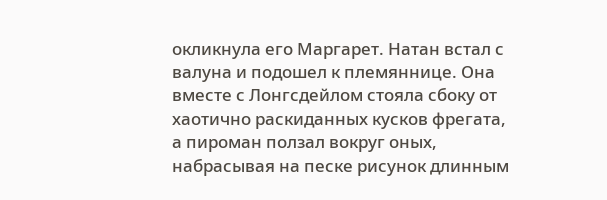окликнула его Маргарет. Натан встал с валуна и подошел к племяннице. Она вместе с Лонгсдейлом стояла сбоку от хаотично раскиданных кусков фрегата, а пироман ползал вокруг оных, набрасывая на песке рисунок длинным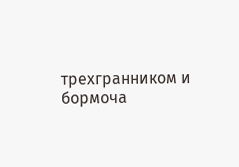трехгранником и бормоча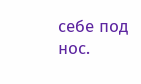себе под нос.